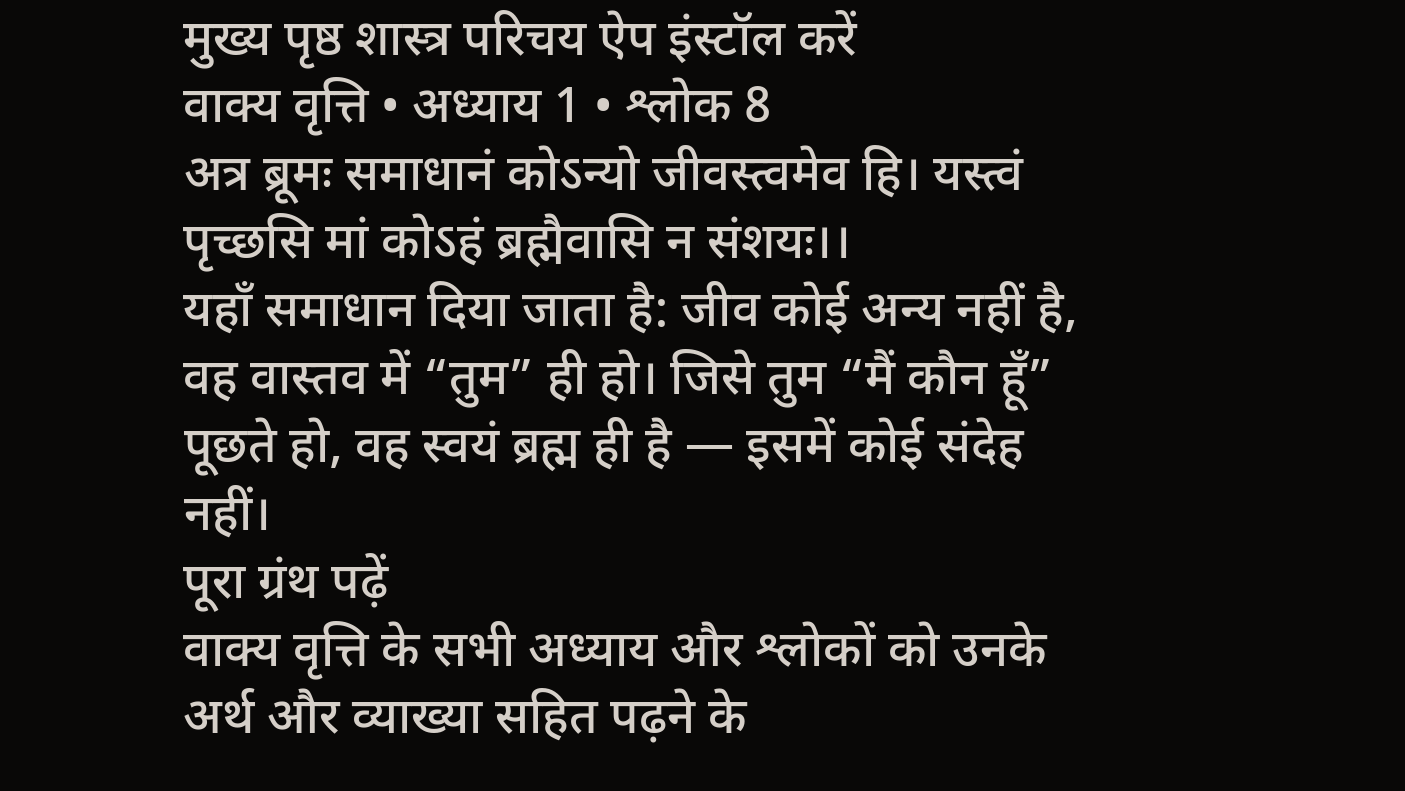मुख्य पृष्ठ शास्त्र परिचय ऐप इंस्टॉल करें
वाक्य वृत्ति • अध्याय 1 • श्लोक 8
अत्र ब्रूमः समाधानं कोऽन्यो जीवस्त्वमेव हि। यस्त्वं पृच्छसि मां कोऽहं ब्रह्मैवासि न संशयः।।
यहाँ समाधान दिया जाता है: जीव कोई अन्य नहीं है, वह वास्तव में “तुम” ही हो। जिसे तुम “मैं कौन हूँ” पूछते हो, वह स्वयं ब्रह्म ही है — इसमें कोई संदेह नहीं।
पूरा ग्रंथ पढ़ें
वाक्य वृत्ति के सभी अध्याय और श्लोकों को उनके अर्थ और व्याख्या सहित पढ़ने के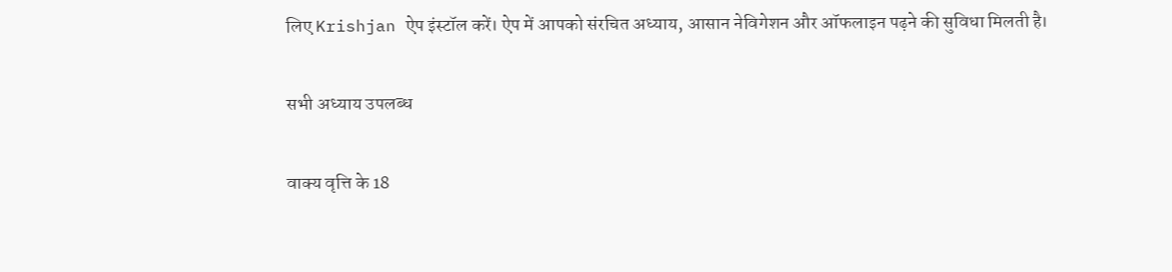लिए Krishjan ऐप इंस्टॉल करें। ऐप में आपको संरचित अध्याय, आसान नेविगेशन और ऑफलाइन पढ़ने की सुविधा मिलती है।

सभी अध्याय उपलब्ध

वाक्य वृत्ति के 18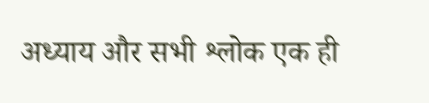अध्याय और सभी श्लोक एक ही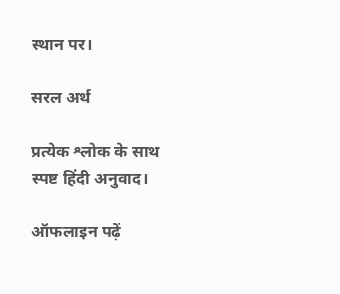स्थान पर।

सरल अर्थ

प्रत्येक श्लोक के साथ स्पष्ट हिंदी अनुवाद।

ऑफलाइन पढ़ें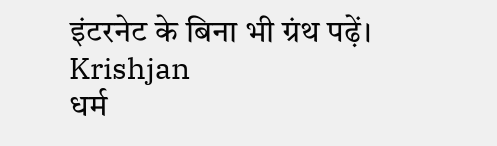इंटरनेट के बिना भी ग्रंथ पढ़ें।
Krishjan
धर्म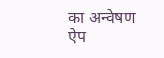का अन्वेषण
ऐप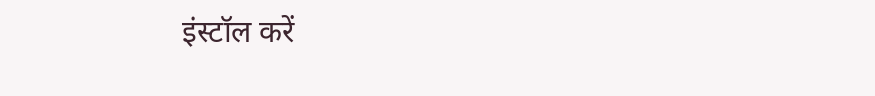इंस्टॉल करें